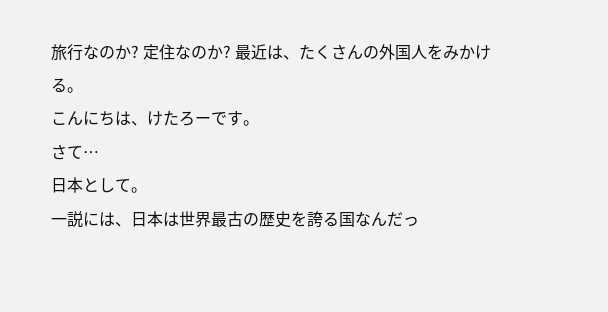旅行なのか? 定住なのか? 最近は、たくさんの外国人をみかける。
こんにちは、けたろーです。
さて…
日本として。
一説には、日本は世界最古の歴史を誇る国なんだっ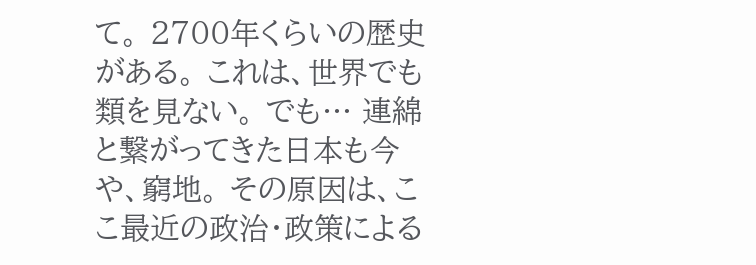て。 2700年くらいの歴史がある。 これは、世界でも類を見ない。 でも… 連綿と繋がってきた日本も今や、窮地。 その原因は、ここ最近の政治・政策による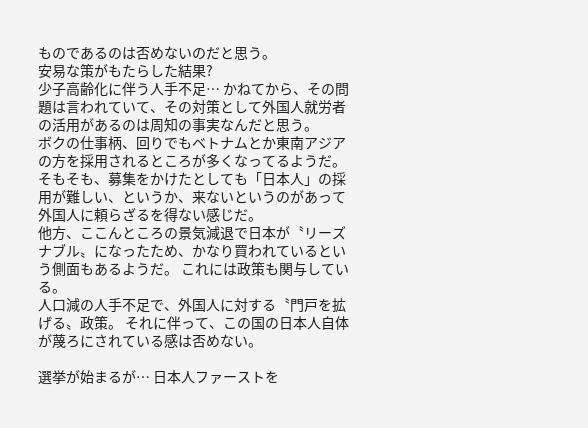ものであるのは否めないのだと思う。
安易な策がもたらした結果?
少子高齢化に伴う人手不足… かねてから、その問題は言われていて、その対策として外国人就労者の活用があるのは周知の事実なんだと思う。
ボクの仕事柄、回りでもベトナムとか東南アジアの方を採用されるところが多くなってるようだ。 そもそも、募集をかけたとしても「日本人」の採用が難しい、というか、来ないというのがあって外国人に頼らざるを得ない感じだ。
他方、ここんところの景気減退で日本が〝リーズナブル〟になったため、かなり買われているという側面もあるようだ。 これには政策も関与している。
人口減の人手不足で、外国人に対する〝門戸を拡げる〟政策。 それに伴って、この国の日本人自体が蔑ろにされている感は否めない。

選挙が始まるが… 日本人ファーストを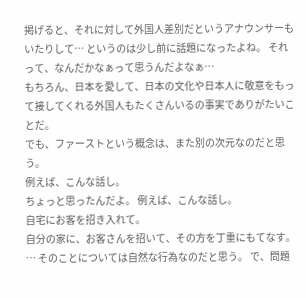掲げると、それに対して外国人差別だというアナウンサーもいたりして… というのは少し前に話題になったよね。 それって、なんだかなぁって思うんだよなぁ…
もちろん、日本を愛して、日本の文化や日本人に敬意をもって接してくれる外国人もたくさんいるの事実でありがたいことだ。
でも、ファーストという概念は、また別の次元なのだと思う。
例えば、こんな話し。
ちょっと思ったんだよ。 例えば、こんな話し。
自宅にお客を招き入れて。
自分の家に、お客さんを招いて、その方を丁重にもてなす。 … そのことについては自然な行為なのだと思う。 で、問題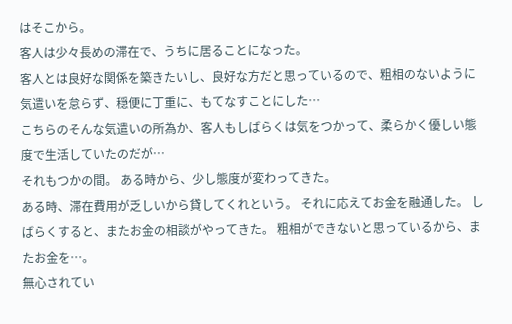はそこから。
客人は少々長めの滞在で、うちに居ることになった。
客人とは良好な関係を築きたいし、良好な方だと思っているので、粗相のないように気遣いを怠らず、穏便に丁重に、もてなすことにした…
こちらのそんな気遣いの所為か、客人もしばらくは気をつかって、柔らかく優しい態度で生活していたのだが…
それもつかの間。 ある時から、少し態度が変わってきた。
ある時、滞在費用が乏しいから貸してくれという。 それに応えてお金を融通した。 しばらくすると、またお金の相談がやってきた。 粗相ができないと思っているから、またお金を…。
無心されてい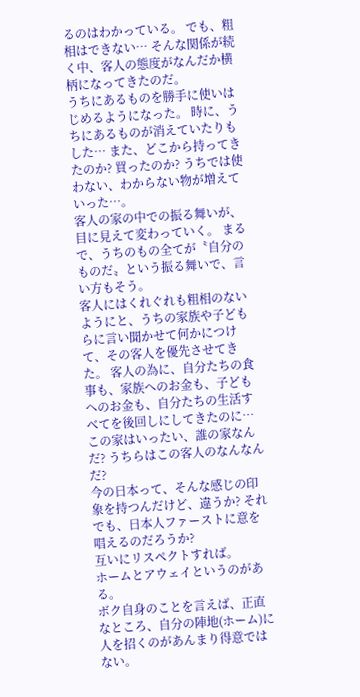るのはわかっている。 でも、粗相はできない… そんな関係が続く中、客人の態度がなんだか横柄になってきたのだ。
うちにあるものを勝手に使いはじめるようになった。 時に、うちにあるものが消えていたりもした… また、どこから持ってきたのか? 買ったのか? うちでは使わない、わからない物が増えていった…。
客人の家の中での振る舞いが、目に見えて変わっていく。 まるで、うちのもの全てが〝自分のものだ〟という振る舞いで、言い方もそう。
客人にはくれぐれも粗相のないようにと、うちの家族や子どもらに言い聞かせて何かにつけて、その客人を優先させてきた。 客人の為に、自分たちの食事も、家族へのお金も、子どもへのお金も、自分たちの生活すべてを後回しにしてきたのに…
この家はいったい、誰の家なんだ? うちらはこの客人のなんなんだ?
今の日本って、そんな感じの印象を持つんだけど、違うか? それでも、日本人ファーストに意を唱えるのだろうか?
互いにリスペクトすれば。
ホームとアウェイというのがある。
ボク自身のことを言えば、正直なところ、自分の陣地(ホーム)に人を招くのがあんまり得意ではない。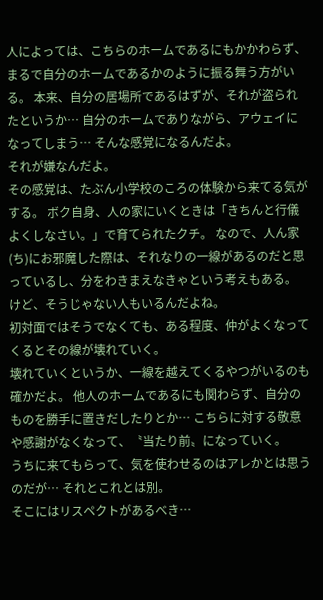人によっては、こちらのホームであるにもかかわらず、まるで自分のホームであるかのように振る舞う方がいる。 本来、自分の居場所であるはずが、それが盗られたというか… 自分のホームでありながら、アウェイになってしまう… そんな感覚になるんだよ。
それが嫌なんだよ。
その感覚は、たぶん小学校のころの体験から来てる気がする。 ボク自身、人の家にいくときは「きちんと行儀よくしなさい。」で育てられたクチ。 なので、人ん家(ち)にお邪魔した際は、それなりの一線があるのだと思っているし、分をわきまえなきゃという考えもある。
けど、そうじゃない人もいるんだよね。
初対面ではそうでなくても、ある程度、仲がよくなってくるとその線が壊れていく。
壊れていくというか、一線を越えてくるやつがいるのも確かだよ。 他人のホームであるにも関わらず、自分のものを勝手に置きだしたりとか… こちらに対する敬意や感謝がなくなって、〝当たり前〟になっていく。
うちに来てもらって、気を使わせるのはアレかとは思うのだが… それとこれとは別。
そこにはリスペクトがあるべき…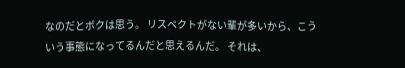なのだとボクは思う。 リスペクトがない輩が多いから、こういう事態になってるんだと思えるんだ。 それは、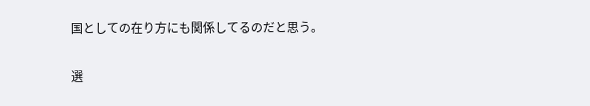国としての在り方にも関係してるのだと思う。

選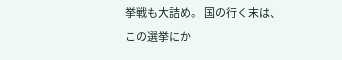挙戦も大詰め。 国の行く末は、この選挙にか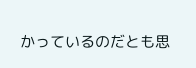かっているのだとも思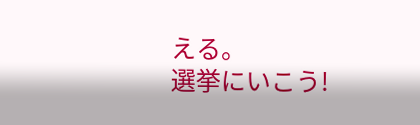える。
選挙にいこう!